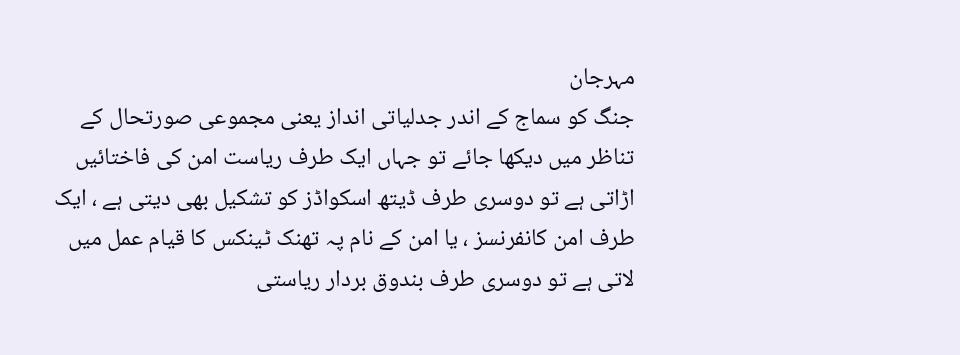مہرجان
جنگ کو سماج کے اندر جدلیاتی انداز یعنی مجموعی صورتحال کے تناظر میں دیکھا جائے تو جہاں ایک طرف ریاست امن کی فاختائیں اڑاتی ہے تو دوسری طرف ڈیتھ اسکواڈز کو تشکیل بھی دیتی ہے ، ایک طرف امن کانفرنسز ، یا امن کے نام پہ تھنک ٹینکس کا قیام عمل میں لاتی ہے تو دوسری طرف بندوق بردار ریاستی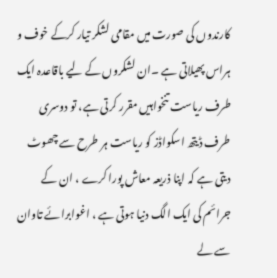کارندوں کی صورت میں مقامی لشکر تیار کرکے خوف و ہراس پھیلاتی ہے ۔ان لشکروں کے لیے باقاعدہ ایک طرف ریاست تنخواہیں مقرر کرتی ہے، تو دوسری طرف ڈیتھ اسکواڈز کو ریاست ہر طرح سے چھوٹ دیتی ہے کہ اپنا ذریعہ معاش پورا کرے ، ان کے جرائم کی ایک الگ دنیا ہوتی ہے ، اغوابرائے تاوان سے لے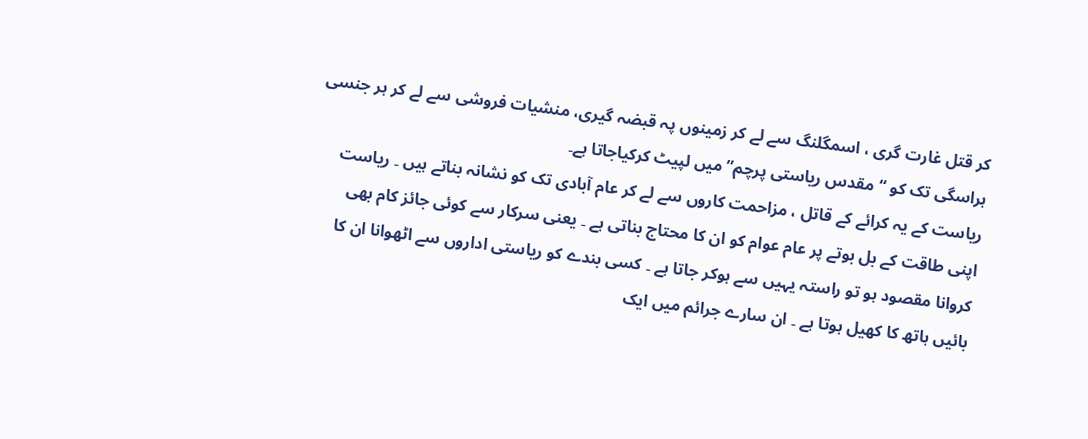کر قتل غارت گری ، اسمگلنگ سے لے کر زمینوں پہ قبضہ گیری، منشیات فروشی سے لے کر ہر جنسی ہراسگی تک کو “مقدس ریاستی پرچم” میں لپیٹ کرکیاجاتا ہے۔
ریاست کے یہ کرائے کے قاتل ، مزاحمت کاروں سے لے کر عام آبادی تک کو نشانہ بناتے ہیں ۔ ریاست اپنی طاقت کے بل بوتے پر عام عوام کو ان کا محتاج بناتی ہے ۔ یعنی سرکار سے کوئی جائز کام بھی کروانا مقصود ہو تو راستہ یہیں سے ہوکر جاتا ہے ۔ کسی بندے کو ریاستی اداروں سے اٹھوانا ان کا بائیں ہاتھ کا کھیل ہوتا ہے ۔ ان سارے جرائم میں ایک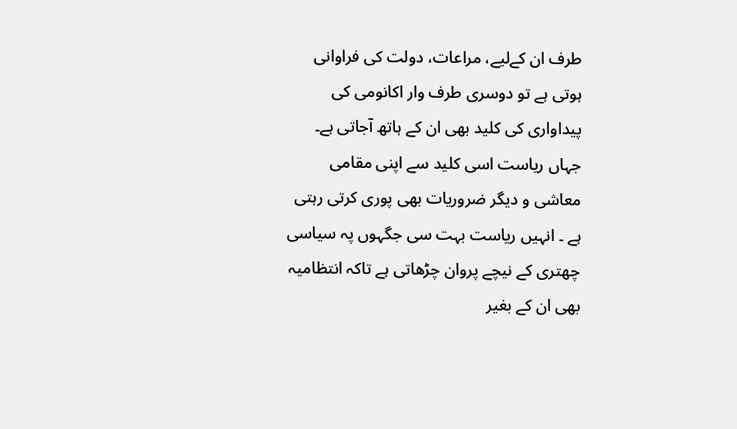طرف ان کےلیے، مراعات، دولت کی فراوانی ہوتی ہے تو دوسری طرف وار اکانومی کی پیداواری کی کلید بھی ان کے ہاتھ آجاتی ہے۔
جہاں ریاست اسی کلید سے اپنی مقامی معاشی و دیگر ضروریات بھی پوری کرتی رہتی ہے ۔ انہیں ریاست بہت سی جگہوں پہ سیاسی چھتری کے نیچے پروان چڑھاتی ہے تاکہ انتظامیہ بھی ان کے بغیر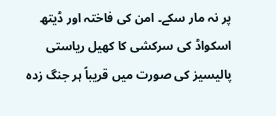پر نہ مار سکے۔ امن کی فاختہ اور ڈیتھ اسکواڈ کی سرکشی کا کھیل ریاستی پالیسیز کی صورت میں قریباً ہر جنگ زدہ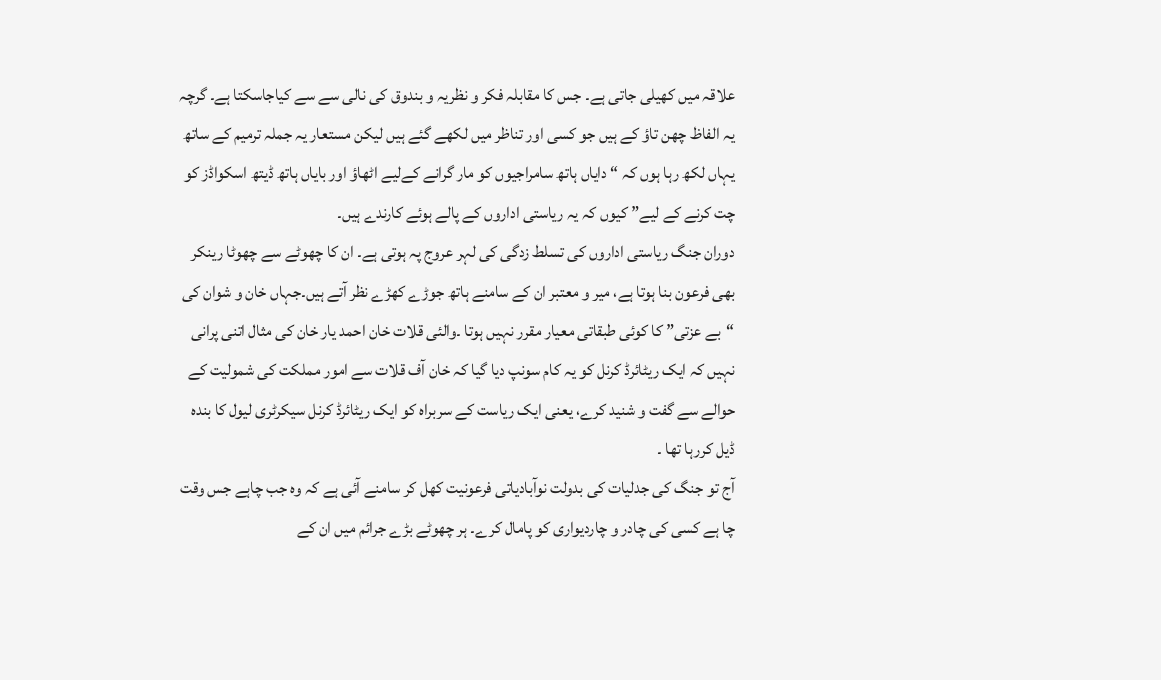علاقہ میں کھیلی جاتی ہے۔ جس کا مقابلہ فکر و نظریہ و بندوق کی نالی سے سے کیاجاسکتا ہے۔ گرچہ یہ الفاظ چھن تاؤ کے ہیں جو کسی اور تناظر میں لکھے گئے ہیں لیکن مستعار یہ جملہ ترمیم کے ساتھ یہاں لکھ رہا ہوں کہ “ دایاں ہاتھ سامراجیوں کو مار گرانے کےلیے اٹھاؤ اور بایاں ہاتھ ڈیتھ اسکواڈز کو چت کرنے کے لیے” کیوں کہ یہ ریاستی اداروں کے پالے ہوئے کارندے ہیں۔
دوران جنگ ریاستی اداروں کی تسلط زدگی کی لہر عروج پہ ہوتی ہے۔ ان کا چھوٹے سے چھوٹا رینکر بھی فرعون بنا ہوتا ہے، میر و معتبر ان کے سامنے ہاتھ جوڑے کھڑے نظر آتے ہیں۔جہاں خان و شوان کی “بے عزتی” کا کوئی طبقاتی معیار مقرر نہیں ہوتا ۔والئی قلات خان احمد یار خان کی مثال اتنی پرانی نہیں کہ ایک ریٹائرڈ کرنل کو یہ کام سونپ دیا گیا کہ خان آف قلات سے امور مملکت کی شمولیت کے حوالے سے گفت و شنید کرے، یعنی ایک ریاست کے سربراہ کو ایک ریٹائرڈ کرنل سیکرٹری لیول کا بندہ ڈیل کررہا تھا ۔
آج تو جنگ کی جدلیات کی بدولت نوآبادیاتی فرعونیت کھل کر سامنے آئی ہے کہ وہ جب چاہے جس وقت چا ہے کسی کی چادر و چاردیواری کو پامال کرے۔ ہر چھوٹے بڑے جرائم میں ان کے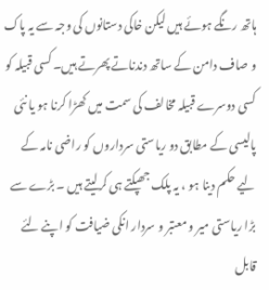ہاتھ رنگے ہوئے ہیں لیکن خاکی دستانوں کی وجہ سے یہ پاک و صاف دامن کے ساتھ دندناتے پھرتے ہیں۔ کسی قبیلہ کو کسی دوسرے قبیلہ مخالف کی سمت میں کھڑا کرنا ہو یا نئی پالیسی کے مطابق دو ریاستی سرداروں کو راضی نامہ کے لیے حکم دینا ہو ، یہ پلک جھپکتے ہی کرلیتے ہیں ۔ بڑے سے بڑا ریاستی میر و معتبر و سردار انکی ضیافت کو اپنے لئے قابل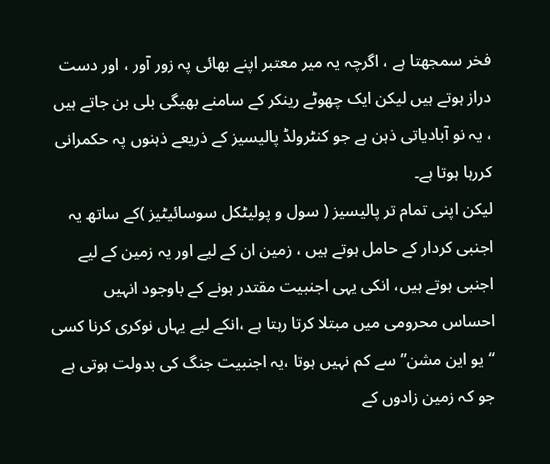فخر سمجھتا ہے ، اگرچہ یہ میر معتبر اپنے بھائی پہ زور آور ، اور دست دراز ہوتے ہیں لیکن ایک چھوٹے رینکر کے سامنے بھیگی بلی بن جاتے ہیں ، یہ نو آبادیاتی ذہن ہے جو کنٹرولڈ پالیسیز کے ذریعے ذہنوں پہ حکمرانی کررہا ہوتا ہے۔
لیکن اپنی تمام تر پالیسیز ( سول و پولیٹکل سوسائیٹیز )کے ساتھ یہ اجنبی کردار کے حامل ہوتے ہیں ، زمین ان کے لیے اور یہ زمین کے لیے اجنبی ہوتے ہیں، انکی یہی اجنبیت مقتدر ہونے کے باوجود انہیں احساس محرومی میں مبتلا کرتا رہتا ہے ،انکے لیے یہاں نوکری کرنا کسی “یو این مشن” سے کم نہیں ہوتا ،یہ اجنبیت جنگ کی بدولت ہوتی ہے جو کہ زمین زادوں کے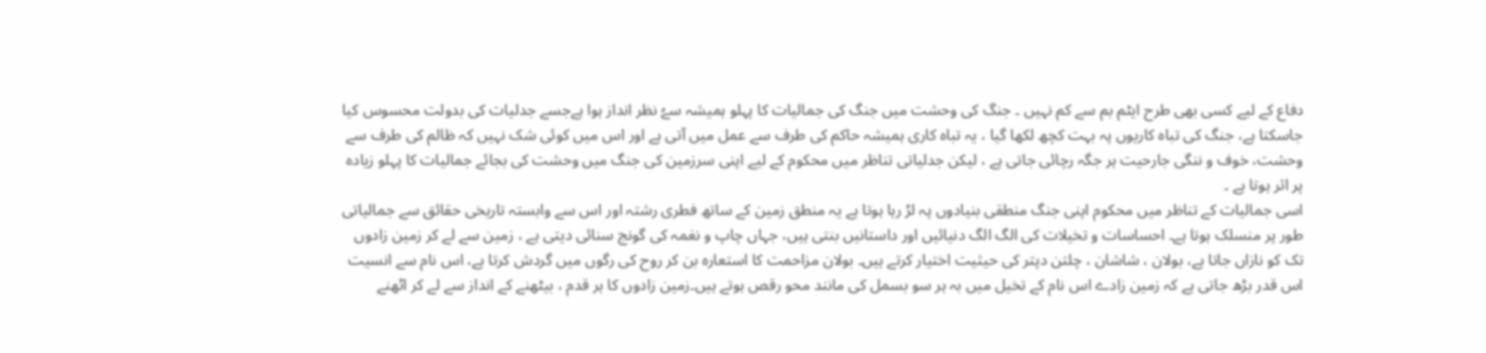دفاع کے لیے کسی بھی طرح ایٹم بم سے کم نہیں ۔ جنگ کی وحشت میں جنگ کی جمالیات کا پہلو ہمیشہ سےُ نظر انداز ہوا ہےجسے جدلیات کی بدولت محسوس کیا جاسکتا ہے، جنگ کی تباہ کاریوں پہ بہت کچھ لکھا گیا ، یہ تباہ کاری ہمیشہ حاکم کی طرف سے عمل میں آتی ہے اور اس میں کوئی شک نہیں کہ ظالم کی طرف سے وحشت، خوف و ننگی جارحیت ہر جگہ رچائی جاتی ہے ، لیکن جدلیاتی تناظر میں محکوم کے لیے اپنی سرزمین کی جنگ میں وحشت کی بجائے جمالیات کا پہلو زیادہ پر اثر ہوتا ہے ۔
اسی جمالیات کے تناظر میں محکوم اپنی جنگ منطقی بنیادوں پہ لڑ رہا ہوتا ہے یہ منطق زمین کے ساتھ فطری رشتہ اور اس سے وابستہ تاریخی حقائق سے جمالیاتی طور پر منسلک ہوتا ہے۔ احساسات و تخیلات کی الگ الگ دنیائیں اور داستانیں بنتی ہیں، جہاں چاپ و نغمہ کی گونج سنائی دیتی ہے ، زمین سے لے کر زمین زادوں تک کو نازاں جاتا ہے، بولان ، شاشان ، چلتن دپتر کی حیثیت اختیار کرتے ہیں۔ بولان مزاحمت کا استعارہ بن کر روح کی رگوں میں گردش کرتا ہے، اس نام سے انسیت اس قدر بڑھ جاتی ہے کہ زمین زادے اس نام کے تخیل میں بہ ہر سو بسمل کی مانند محو رقص ہوتے ہیں۔زمین زادوں کا ہر قدم ، بیٹھنے کے انداز سے لے کر اٹھنے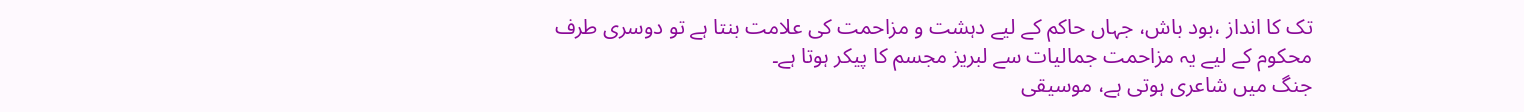تک کا انداز ،بود باش، جہاں حاکم کے لیے دہشت و مزاحمت کی علامت بنتا ہے تو دوسری طرف محکوم کے لیے یہ مزاحمت جمالیات سے لبریز مجسم کا پیکر ہوتا ہے۔
جنگ میں شاعری ہوتی ہے، موسیقی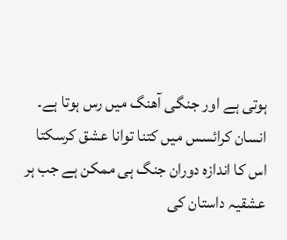ہوتی ہے اور جنگی آھنگ میں رس ہوتا ہے۔ انسان کرائسس میں کتنا توانا عشق کرسکتا اس کا اندازہ دوران جنگ ہی ممکن ہے جب ہر عشقیہ داستان کی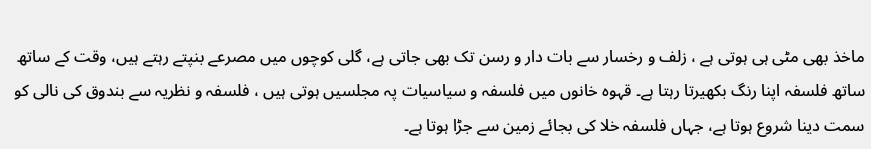ماخذ بھی مٹی ہی ہوتی ہے ، زلف و رخسار سے بات دار و رسن تک بھی جاتی ہے، گلی کوچوں میں مصرعے بنپتے رہتے ہیں، وقت کے ساتھ ساتھ فلسفہ اپنا رنگ بکھیرتا رہتا ہے۔ قہوہ خانوں میں فلسفہ و سیاسیات پہ مجلسیں ہوتی ہیں ، فلسفہ و نظریہ سے بندوق کی نالی کو سمت دینا شروع ہوتا ہے، جہاں فلسفہ خلا کی بجائے زمین سے جڑا ہوتا ہے۔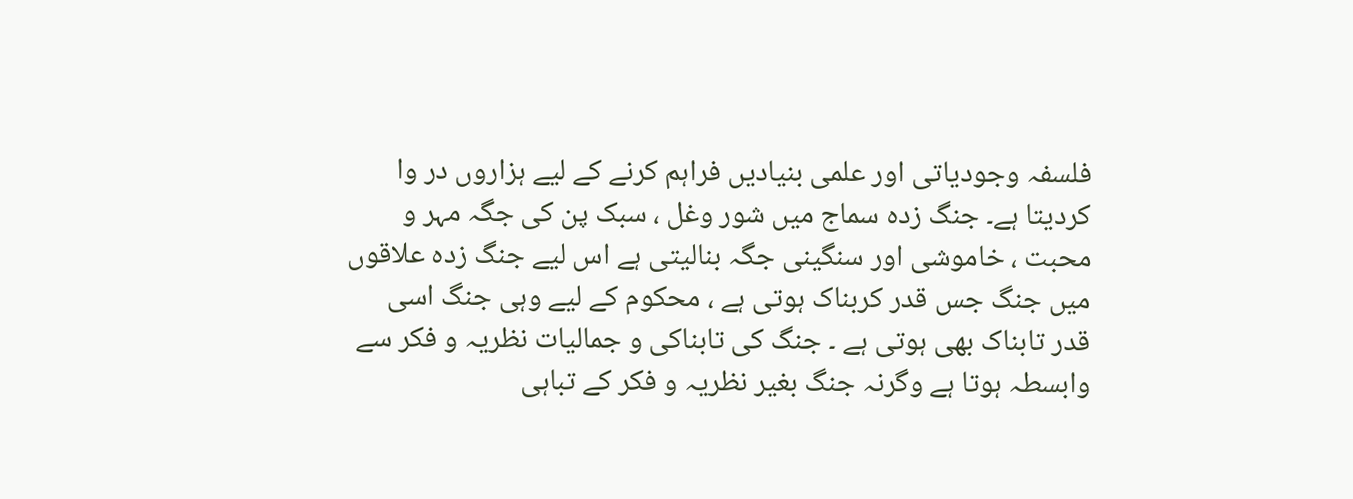فلسفہ وجودیاتی اور علمی بنیادیں فراہم کرنے کے لیے ہزاروں در وا کردیتا ہے۔ جنگ زدہ سماج میں شور وغل ، سبک پن کی جگہ مہر و محبت ، خاموشی اور سنگینی جگہ بنالیتی ہے اس لیے جنگ زدہ علاقوں میں جنگ جس قدر کربناک ہوتی ہے ، محکوم کے لیے وہی جنگ اسی قدر تابناک بھی ہوتی ہے ۔ جنگ کی تابناکی و جمالیات نظریہ و فکر سے وابسطہ ہوتا ہے وگرنہ جنگ بغیر نظریہ و فکر کے تباہی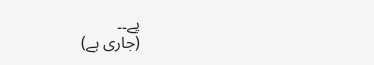پے۔۔
(جاری ہے)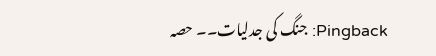Pingback: جنگ کی جدلیات۔۔ حصہ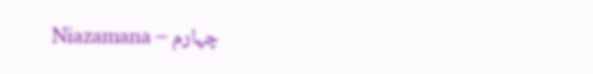چہارم – Niazamana